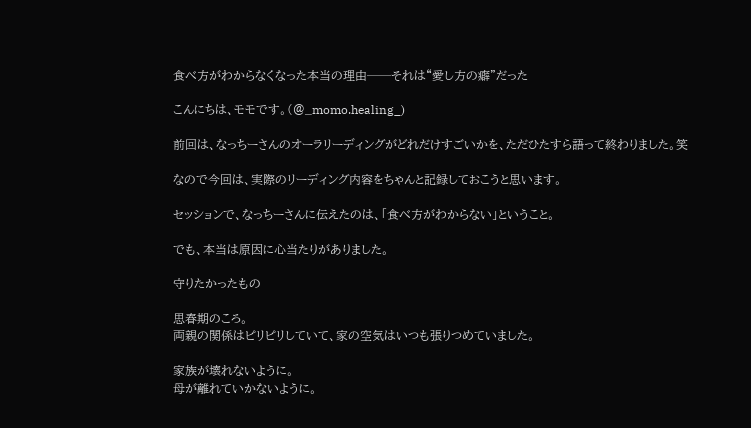食べ方がわからなくなった本当の理由──それは“愛し方の癖”だった

こんにちは、モモです。(@_momo.healing_)

前回は、なっちーさんのオーラリーディングがどれだけすごいかを、ただひたすら語って終わりました。笑

なので今回は、実際のリーディング内容をちゃんと記録しておこうと思います。

セッションで、なっちーさんに伝えたのは、「食べ方がわからない」ということ。

でも、本当は原因に心当たりがありました。

守りたかったもの

思春期のころ。
両親の関係はピリピリしていて、家の空気はいつも張りつめていました。

家族が壊れないように。
母が離れていかないように。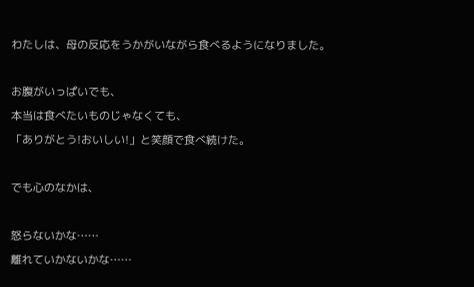わたしは、母の反応をうかがいながら食べるようになりました。

お腹がいっぱいでも、
本当は食べたいものじゃなくても、
「ありがとう!おいしい!」と笑顔で食べ続けた。

でも心のなかは、

怒らないかな……
離れていかないかな……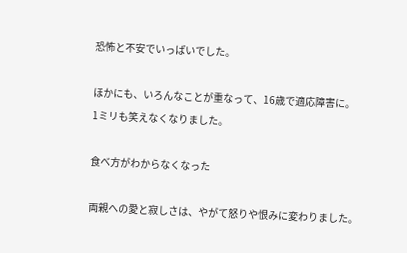恐怖と不安でいっぱいでした。

ほかにも、いろんなことが重なって、16歳で適応障害に。
1ミリも笑えなくなりました。

食べ方がわからなくなった

両親への愛と寂しさは、やがて怒りや恨みに変わりました。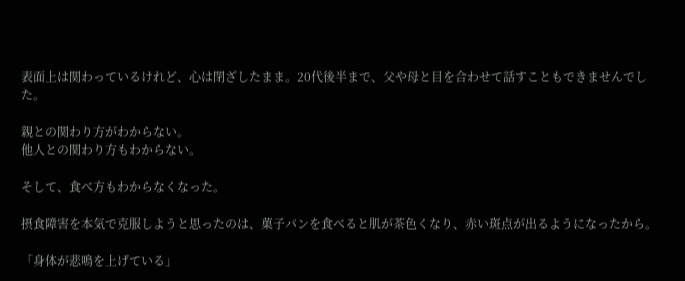表面上は関わっているけれど、心は閉ざしたまま。20代後半まで、父や母と目を合わせて話すこともできませんでした。

親との関わり方がわからない。
他人との関わり方もわからない。

そして、食べ方もわからなくなった。

摂食障害を本気で克服しようと思ったのは、菓子パンを食べると肌が茶色くなり、赤い斑点が出るようになったから。

「身体が悲鳴を上げている」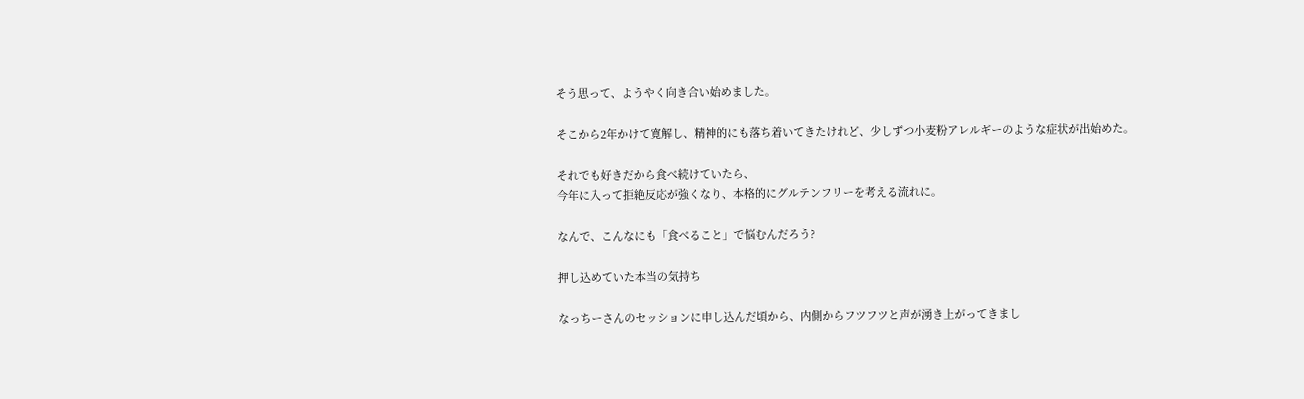そう思って、ようやく向き合い始めました。

そこから2年かけて寛解し、精神的にも落ち着いてきたけれど、少しずつ小麦粉アレルギーのような症状が出始めた。

それでも好きだから食べ続けていたら、
今年に入って拒絶反応が強くなり、本格的にグルテンフリーを考える流れに。

なんで、こんなにも「食べること」で悩むんだろう?

押し込めていた本当の気持ち

なっちーさんのセッションに申し込んだ頃から、内側からフツフツと声が湧き上がってきまし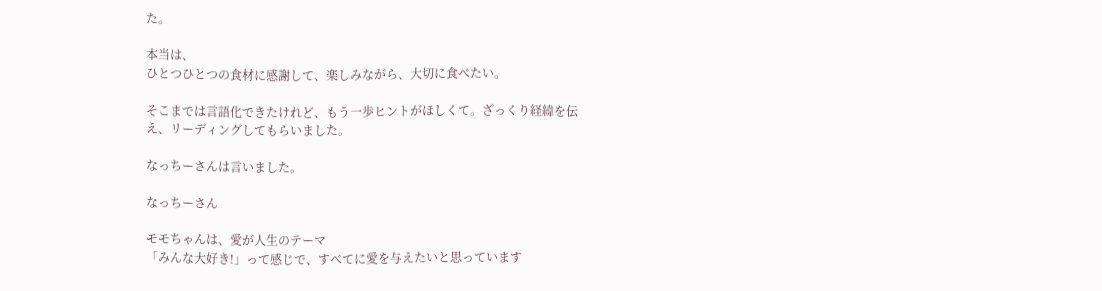た。

本当は、
ひとつひとつの食材に感謝して、楽しみながら、大切に食べたい。

そこまでは言語化できたけれど、もう一歩ヒントがほしくて。ざっくり経緯を伝え、リーディングしてもらいました。

なっちーさんは言いました。

なっちーさん

モモちゃんは、愛が人生のテーマ
「みんな大好き!」って感じで、すべてに愛を与えたいと思っています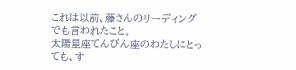これは以前、藤さんのリーディングでも言われたこと。
太陽星座てんびん座のわたしにとっても、す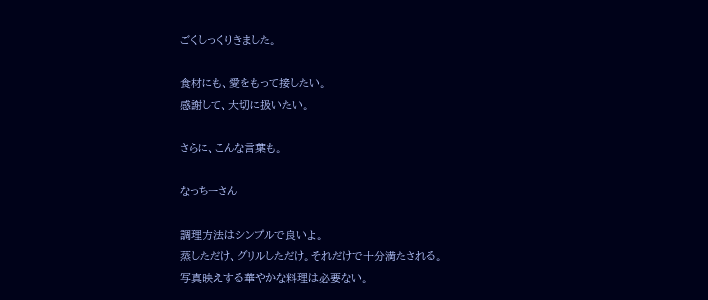ごくしっくりきました。

食材にも、愛をもって接したい。
感謝して、大切に扱いたい。

さらに、こんな言葉も。

なっちーさん

調理方法はシンプルで良いよ。
蒸しただけ、グリルしただけ。それだけで十分満たされる。
写真映えする華やかな料理は必要ない。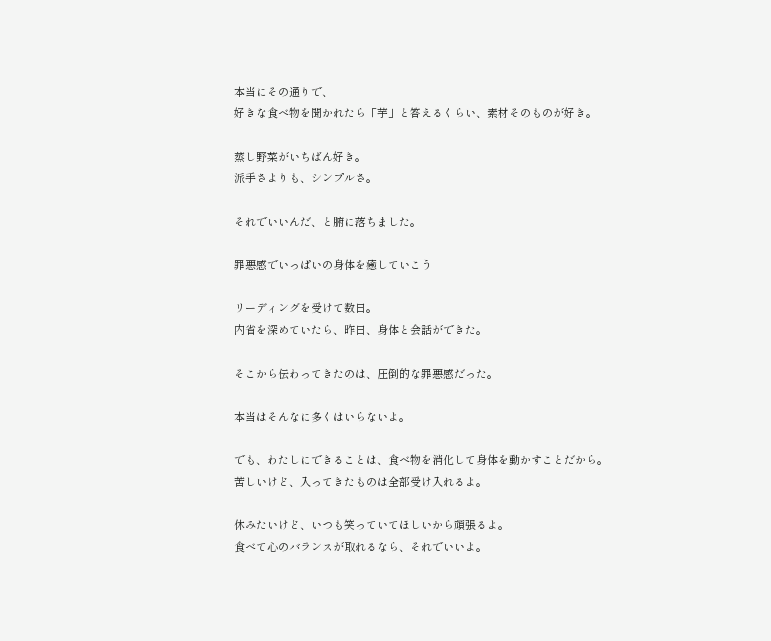本当にその通りで、
好きな食べ物を聞かれたら「芋」と答えるくらい、素材そのものが好き。

蒸し野菜がいちばん好き。
派手さよりも、シンプルさ。

それでいいんだ、と腑に落ちました。

罪悪感でいっぱいの身体を癒していこう

リーディングを受けて数日。
内省を深めていたら、昨日、身体と会話ができた。

そこから伝わってきたのは、圧倒的な罪悪感だった。

本当はそんなに多くはいらないよ。

でも、わたしにできることは、食べ物を消化して身体を動かすことだから。
苦しいけど、入ってきたものは全部受け入れるよ。

休みたいけど、いつも笑っていてほしいから頑張るよ。
食べて心のバランスが取れるなら、それでいいよ。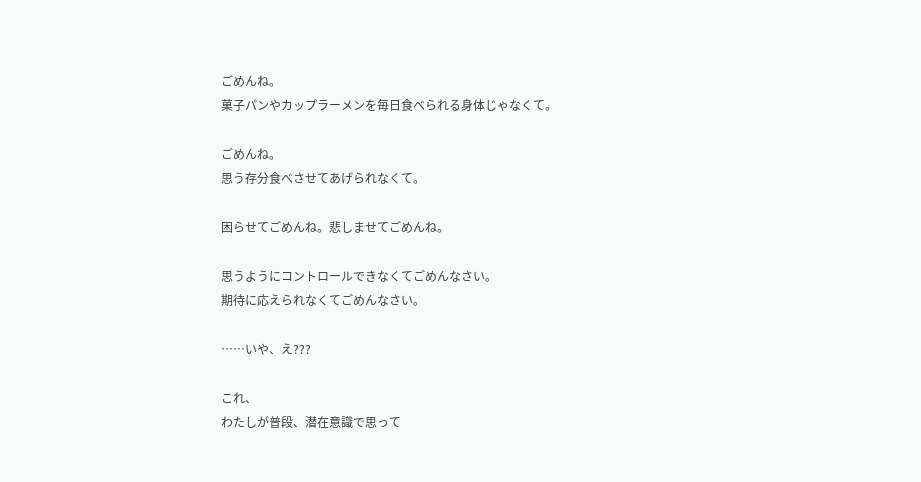ごめんね。
菓子パンやカップラーメンを毎日食べられる身体じゃなくて。

ごめんね。
思う存分食べさせてあげられなくて。

困らせてごめんね。悲しませてごめんね。

思うようにコントロールできなくてごめんなさい。
期待に応えられなくてごめんなさい。

……いや、え???

これ、
わたしが普段、潜在意識で思って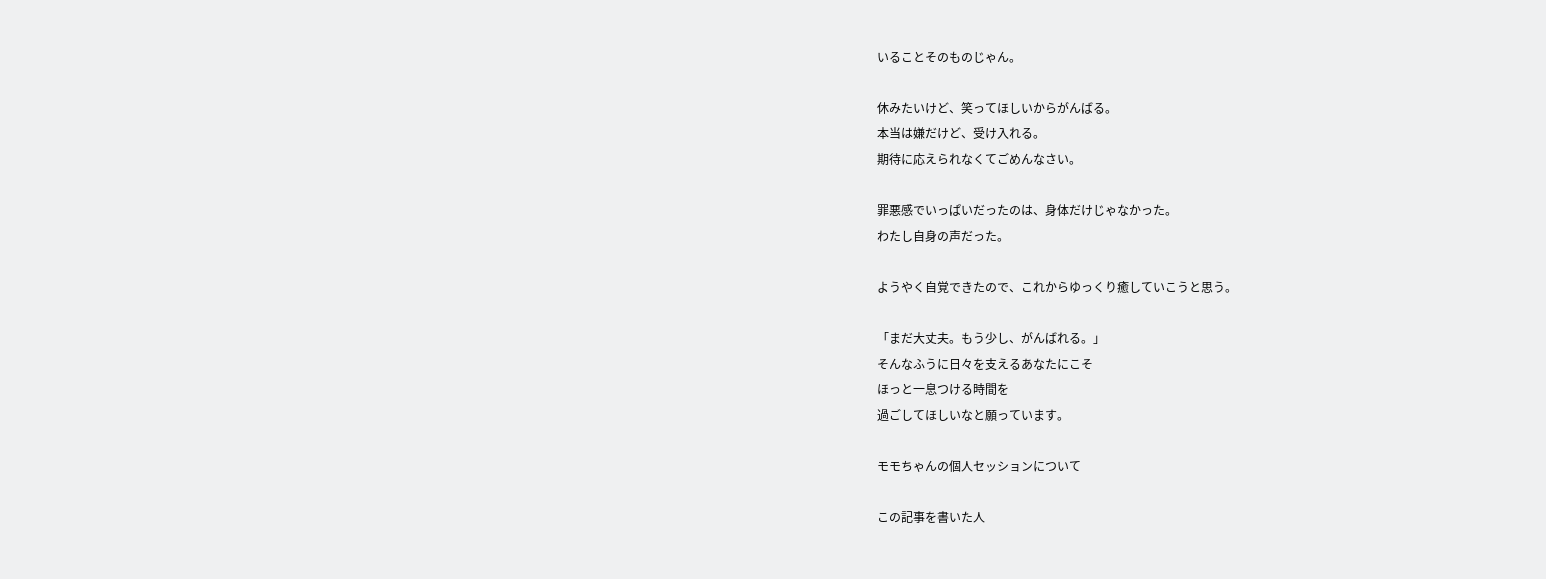いることそのものじゃん。

休みたいけど、笑ってほしいからがんばる。
本当は嫌だけど、受け入れる。
期待に応えられなくてごめんなさい。

罪悪感でいっぱいだったのは、身体だけじゃなかった。
わたし自身の声だった。

ようやく自覚できたので、これからゆっくり癒していこうと思う。

「まだ大丈夫。もう少し、がんばれる。」
そんなふうに日々を支えるあなたにこそ
ほっと一息つける時間を
過ごしてほしいなと願っています。

モモちゃんの個人セッションについて

この記事を書いた人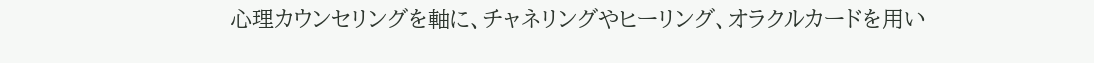心理カウンセリングを軸に、チャネリングやヒーリング、オラクルカードを用い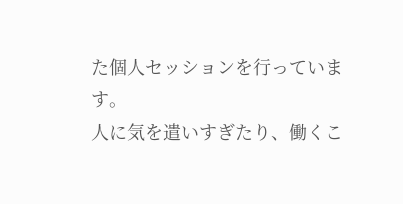た個人セッションを行っています。
人に気を遣いすぎたり、働くこ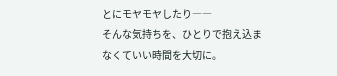とにモヤモヤしたり――
そんな気持ちを、ひとりで抱え込まなくていい時間を大切に。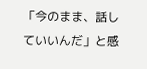「今のまま、話していいんだ」と感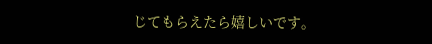じてもらえたら嬉しいです。